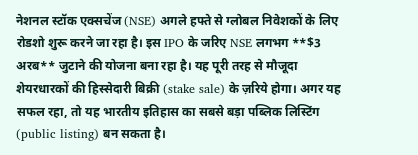नेशनल स्टॉक एक्सचेंज (NSE) अगले हफ्ते से ग्लोबल निवेशकों के लिए रोडशो शुरू करने जा रहा है। इस IPO के जरिए NSE लगभग **$3 अरब** जुटाने की योजना बना रहा है। यह पूरी तरह से मौजूदा शेयरधारकों की हिस्सेदारी बिक्री (stake sale) के ज़रिये होगा। अगर यह सफल रहा, तो यह भारतीय इतिहास का सबसे बड़ा पब्लिक लिस्टिंग (public listing) बन सकता है।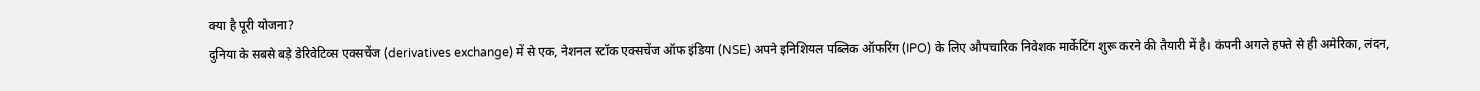क्या है पूरी योजना?
दुनिया के सबसे बड़े डेरिवेटिव्स एक्सचेंज (derivatives exchange) में से एक, नेशनल स्टॉक एक्सचेंज ऑफ इंडिया (NSE) अपने इनिशियल पब्लिक ऑफरिंग (IPO) के लिए औपचारिक निवेशक मार्केटिंग शुरू करने की तैयारी में है। कंपनी अगले हफ्ते से ही अमेरिका, लंदन,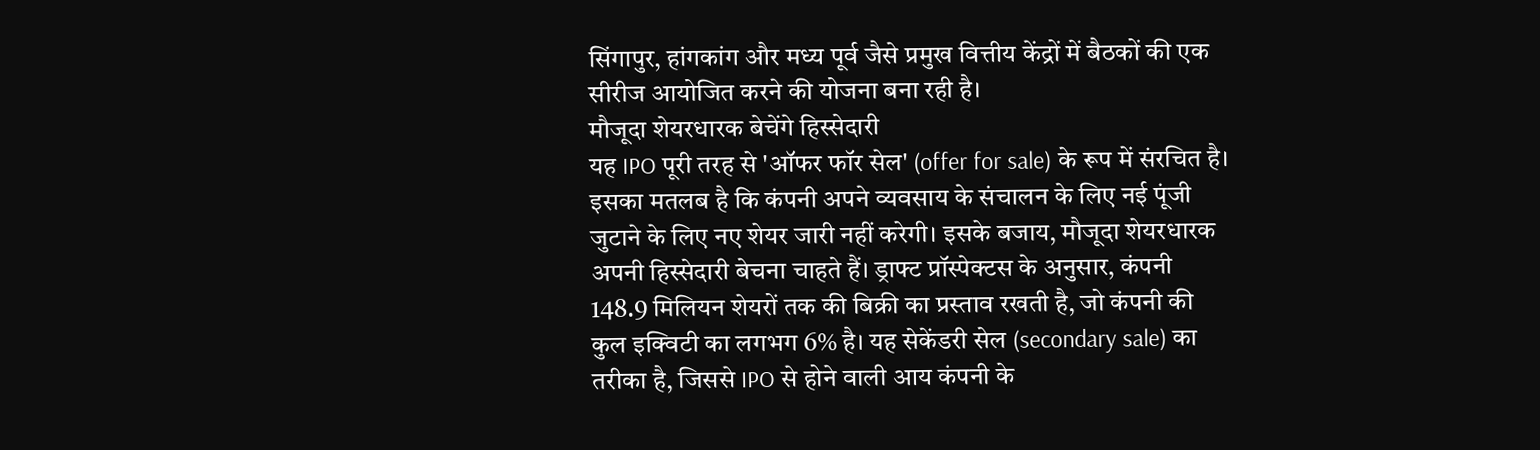सिंगापुर, हांगकांग और मध्य पूर्व जैसे प्रमुख वित्तीय केंद्रों में बैठकों की एक सीरीज आयोजित करने की योजना बना रही है।
मौजूदा शेयरधारक बेचेंगे हिस्सेदारी
यह IPO पूरी तरह से 'ऑफर फॉर सेल' (offer for sale) के रूप में संरचित है। इसका मतलब है कि कंपनी अपने व्यवसाय के संचालन के लिए नई पूंजी जुटाने के लिए नए शेयर जारी नहीं करेगी। इसके बजाय, मौजूदा शेयरधारक अपनी हिस्सेदारी बेचना चाहते हैं। ड्राफ्ट प्रॉस्पेक्टस के अनुसार, कंपनी 148.9 मिलियन शेयरों तक की बिक्री का प्रस्ताव रखती है, जो कंपनी की कुल इक्विटी का लगभग 6% है। यह सेकेंडरी सेल (secondary sale) का तरीका है, जिससे IPO से होने वाली आय कंपनी के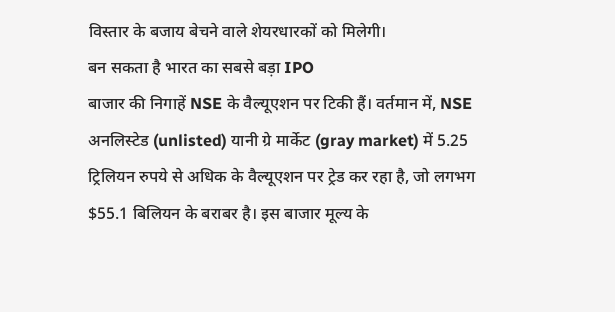विस्तार के बजाय बेचने वाले शेयरधारकों को मिलेगी।
बन सकता है भारत का सबसे बड़ा IPO
बाजार की निगाहें NSE के वैल्यूएशन पर टिकी हैं। वर्तमान में, NSE अनलिस्टेड (unlisted) यानी ग्रे मार्केट (gray market) में 5.25 ट्रिलियन रुपये से अधिक के वैल्यूएशन पर ट्रेड कर रहा है, जो लगभग $55.1 बिलियन के बराबर है। इस बाजार मूल्य के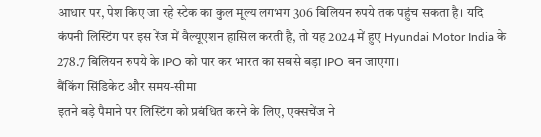आधार पर, पेश किए जा रहे स्टेक का कुल मूल्य लगभग 306 बिलियन रुपये तक पहुंच सकता है। यदि कंपनी लिस्टिंग पर इस रेंज में वैल्यूएशन हासिल करती है, तो यह 2024 में हुए Hyundai Motor India के 278.7 बिलियन रुपये के IPO को पार कर भारत का सबसे बड़ा IPO बन जाएगा।
बैंकिंग सिंडिकेट और समय-सीमा
इतने बड़े पैमाने पर लिस्टिंग को प्रबंधित करने के लिए, एक्सचेंज ने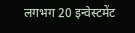लगभग 20 इन्वेस्टमेंट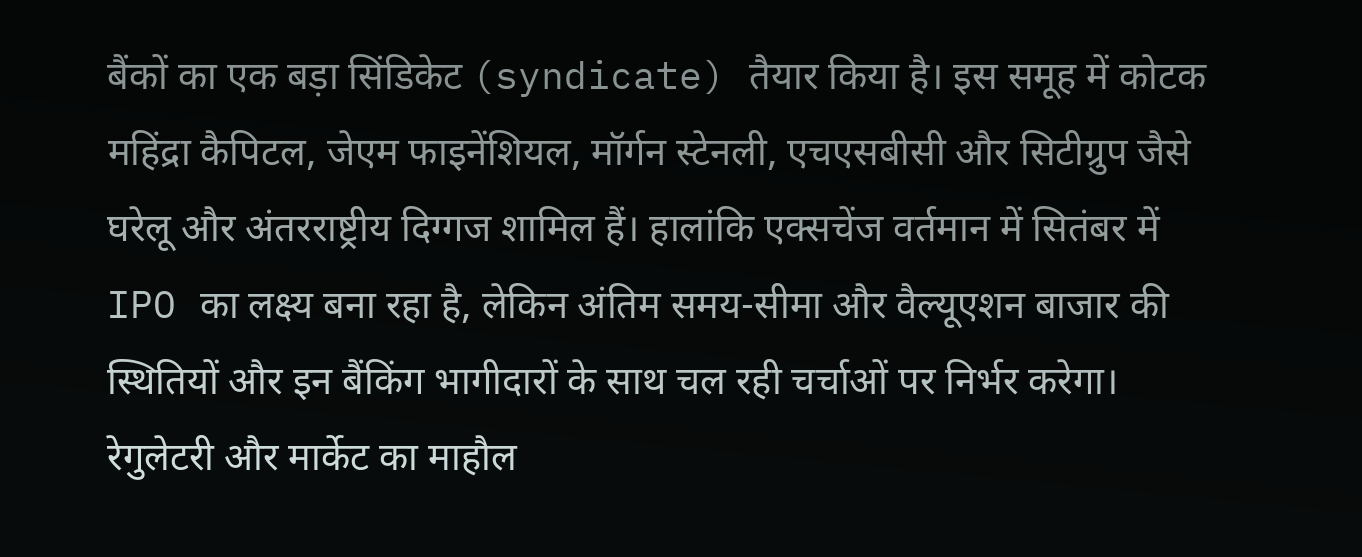बैंकों का एक बड़ा सिंडिकेट (syndicate) तैयार किया है। इस समूह में कोटक महिंद्रा कैपिटल, जेएम फाइनेंशियल, मॉर्गन स्टेनली, एचएसबीसी और सिटीग्रुप जैसे घरेलू और अंतरराष्ट्रीय दिग्गज शामिल हैं। हालांकि एक्सचेंज वर्तमान में सितंबर में IPO का लक्ष्य बना रहा है, लेकिन अंतिम समय-सीमा और वैल्यूएशन बाजार की स्थितियों और इन बैंकिंग भागीदारों के साथ चल रही चर्चाओं पर निर्भर करेगा।
रेगुलेटरी और मार्केट का माहौल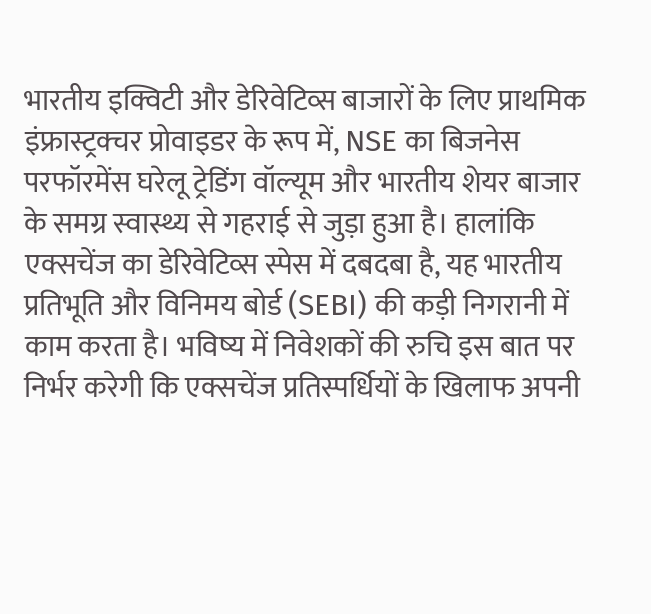भारतीय इक्विटी और डेरिवेटिव्स बाजारों के लिए प्राथमिक इंफ्रास्ट्रक्चर प्रोवाइडर के रूप में, NSE का बिजनेस परफॉरमेंस घरेलू ट्रेडिंग वॉल्यूम और भारतीय शेयर बाजार के समग्र स्वास्थ्य से गहराई से जुड़ा हुआ है। हालांकि एक्सचेंज का डेरिवेटिव्स स्पेस में दबदबा है, यह भारतीय प्रतिभूति और विनिमय बोर्ड (SEBI) की कड़ी निगरानी में काम करता है। भविष्य में निवेशकों की रुचि इस बात पर निर्भर करेगी कि एक्सचेंज प्रतिस्पर्धियों के खिलाफ अपनी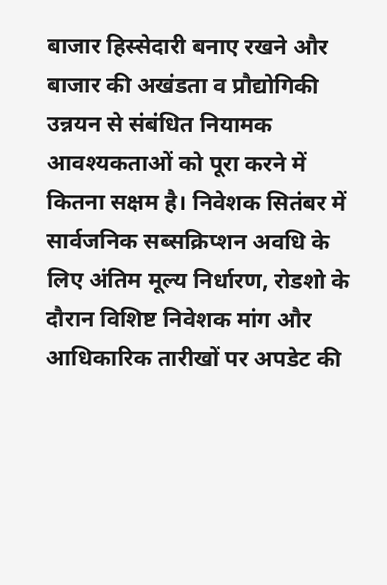बाजार हिस्सेदारी बनाए रखने और बाजार की अखंडता व प्रौद्योगिकी उन्नयन से संबंधित नियामक आवश्यकताओं को पूरा करने में कितना सक्षम है। निवेशक सितंबर में सार्वजनिक सब्सक्रिप्शन अवधि के लिए अंतिम मूल्य निर्धारण, रोडशो के दौरान विशिष्ट निवेशक मांग और आधिकारिक तारीखों पर अपडेट की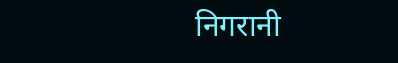निगरानी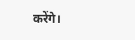करेंगे।